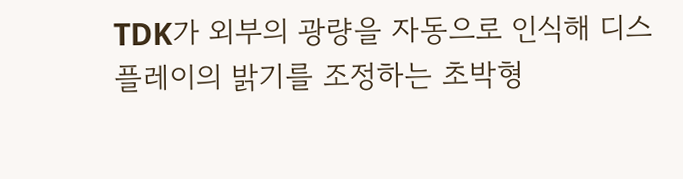TDK가 외부의 광량을 자동으로 인식해 디스플레이의 밝기를 조정하는 초박형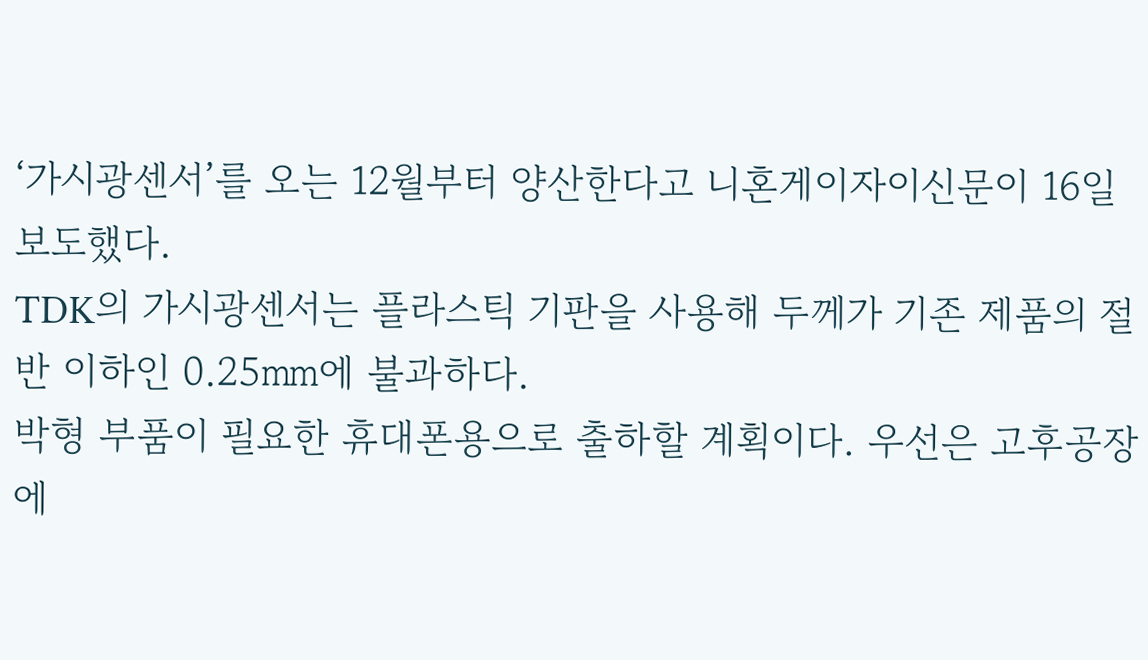‘가시광센서’를 오는 12월부터 양산한다고 니혼게이자이신문이 16일 보도했다.
TDK의 가시광센서는 플라스틱 기판을 사용해 두께가 기존 제품의 절반 이하인 0.25㎜에 불과하다.
박형 부품이 필요한 휴대폰용으로 출하할 계획이다. 우선은 고후공장에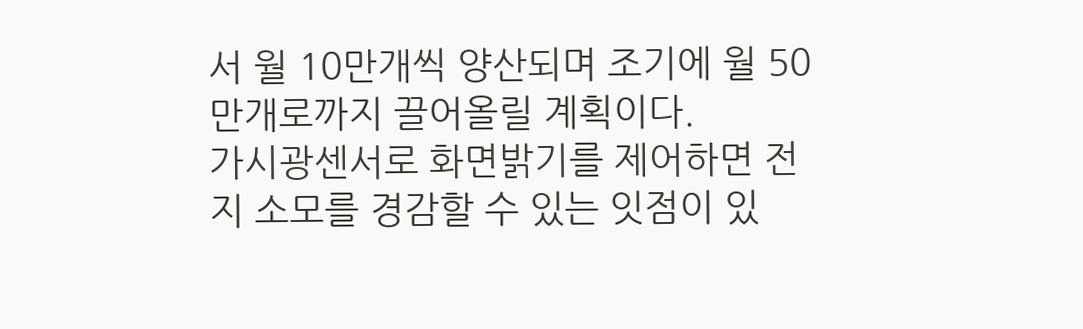서 월 10만개씩 양산되며 조기에 월 50만개로까지 끌어올릴 계획이다.
가시광센서로 화면밝기를 제어하면 전지 소모를 경감할 수 있는 잇점이 있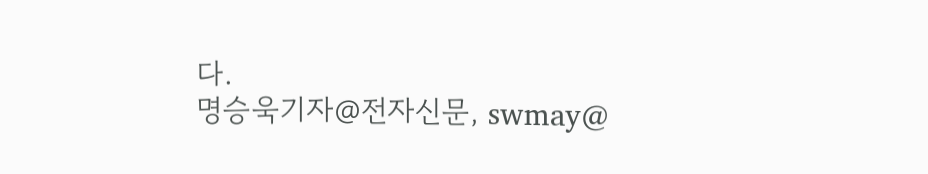다.
명승욱기자@전자신문, swmay@